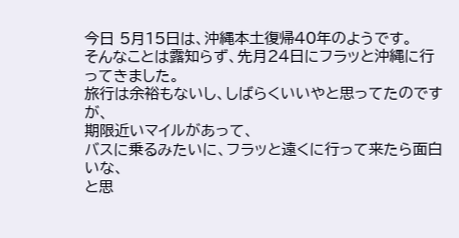今日 5月15日は、沖縄本土復帰40年のようです。
そんなことは露知らず、先月24日にフラッと沖縄に行ってきました。
旅行は余裕もないし、しばらくいいやと思ってたのですが、
期限近いマイルがあって、
バスに乗るみたいに、フラッと遠くに行って来たら面白いな、
と思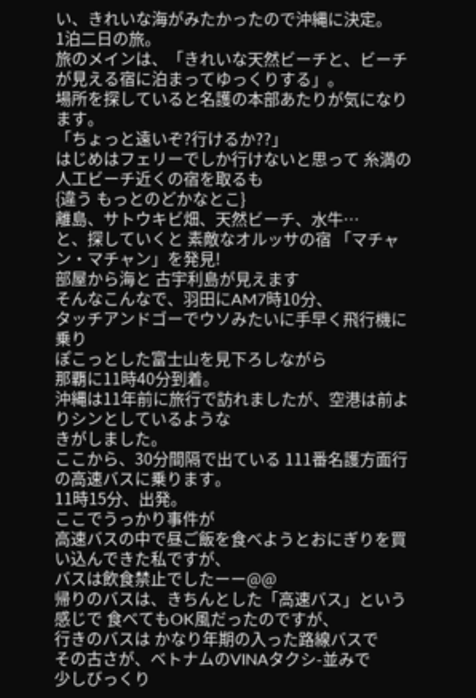い、きれいな海がみたかったので沖縄に決定。
1泊二日の旅。
旅のメインは、「きれいな天然ビーチと、ビーチが見える宿に泊まってゆっくりする」。
場所を探していると名護の本部あたりが気になります。
「ちょっと遠いぞ?行けるか??」
はじめはフェリーでしか行けないと思って 糸満の人工ビーチ近くの宿を取るも
{違う もっとのどかなとこ}
離島、サトウキビ畑、天然ビーチ、水牛…
と、探していくと 素敵なオルッサの宿 「マチャン・マチャン」を発見!
部屋から海と 古宇利島が見えます
そんなこんなで、羽田にAM7時10分、
タッチアンドゴーでウソみたいに手早く飛行機に乗り
ぽこっとした富士山を見下ろしながら
那覇に11時40分到着。
沖縄は11年前に旅行で訪れましたが、空港は前よりシンとしているような
きがしました。
ここから、30分間隔で出ている 111番名護方面行の高速バスに乗ります。
11時15分、出発。
ここでうっかり事件が
高速バスの中で昼ご飯を食べようとおにぎりを買い込んできた私ですが、
バスは飲食禁止でしたーー@@
帰りのバスは、きちんとした「高速バス」という感じで 食べてもOK風だったのですが、
行きのバスは かなり年期の入った路線バスで
その古さが、ベトナムのVINAタクシ-並みで
少しびっくり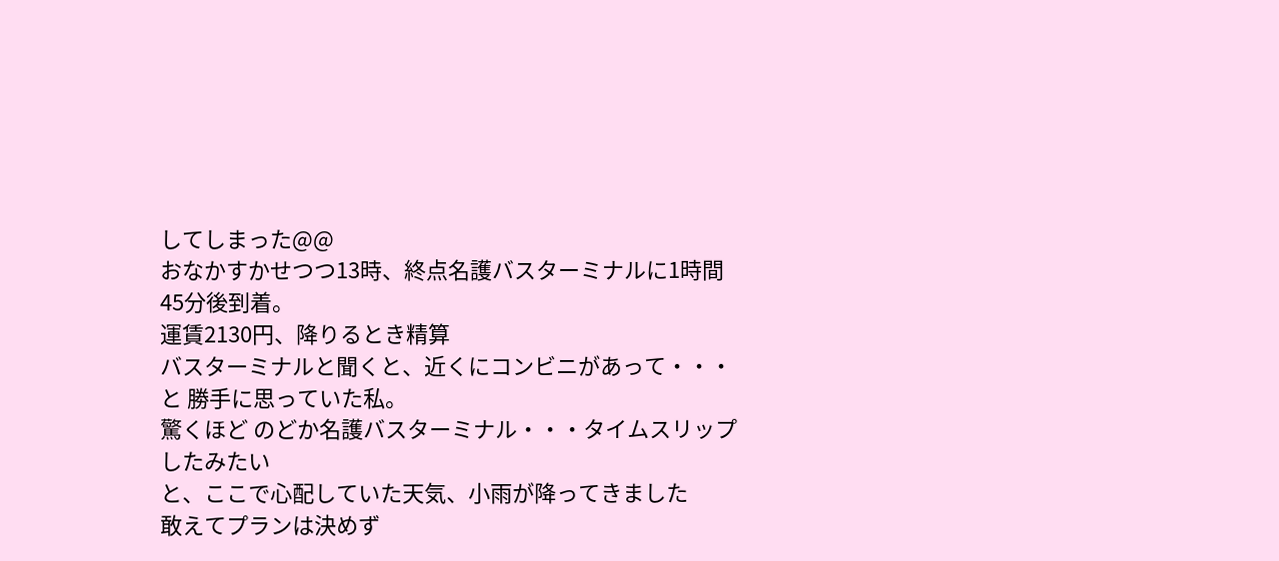してしまった@@
おなかすかせつつ13時、終点名護バスターミナルに1時間45分後到着。
運賃2130円、降りるとき精算
バスターミナルと聞くと、近くにコンビニがあって・・・と 勝手に思っていた私。
驚くほど のどか名護バスターミナル・・・タイムスリップしたみたい
と、ここで心配していた天気、小雨が降ってきました
敢えてプランは決めず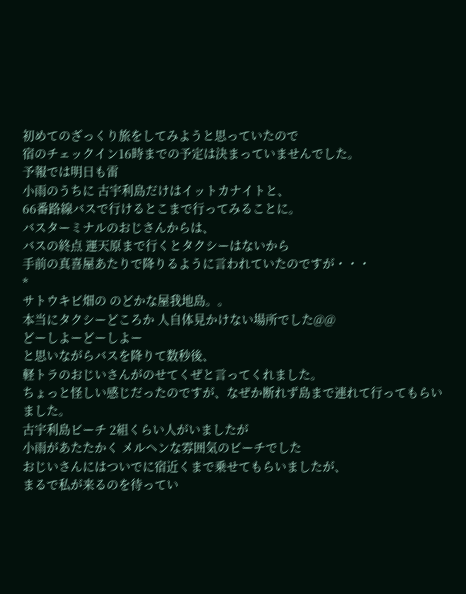初めてのざっくり旅をしてみようと思っていたので
宿のチェックイン16時までの予定は決まっていませんでした。
予報では明日も雷
小雨のうちに 古宇利島だけはイットカナイトと、
66番路線バスで行けるとこまで行ってみることに。
バスターミナルのおじさんからは、
バスの終点 運天原まで行くとタクシーはないから
手前の真喜屋あたりで降りるように言われていたのですが・・・
*
サトウキビ畑の のどかな屋我地島。。
本当にタクシーどころか 人自体見かけない場所でした@@
どーしよーどーしよー
と思いながらバスを降りて数秒後、
軽トラのおじいさんがのせてくぜと言ってくれました。
ちょっと怪しい感じだったのですが、なぜか断れず島まで連れて行ってもらいました。
古宇利島ビーチ 2組くらい人がいましたが
小雨があたたかく メルヘンな雰囲気のビーチでした
おじいさんにはついでに宿近くまで乗せてもらいましたが、
まるで私が来るのを待ってい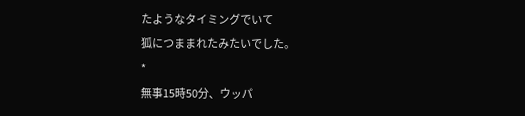たようなタイミングでいて
狐につままれたみたいでした。
*
無事15時50分、ウッパ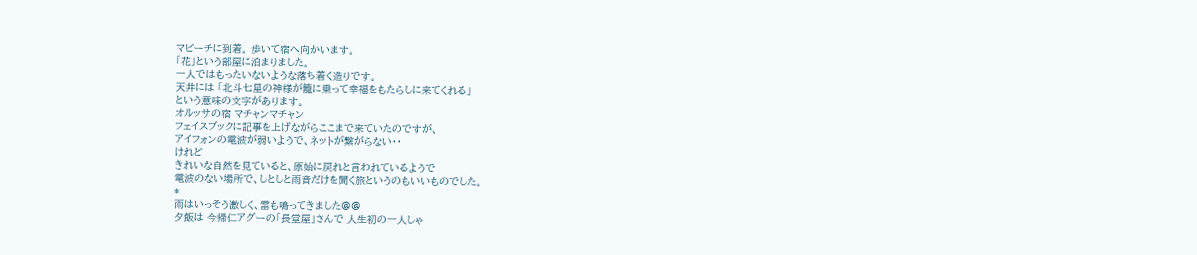マビーチに到着。 歩いて宿へ向かいます。
「花」という部屋に泊まりました。
一人ではもったいないような落ち着く造りです。
天井には 「北斗七星の神様が籠に乗って幸福をもたらしに来てくれる」
という意味の文字があります。
オルッサの宿 マチャンマチャン
フェイスブックに記事を上げながらここまで来ていたのですが、
アイフォンの電波が弱いようで、ネットが繋がらない・・
けれど
きれいな自然を見ていると、原始に戻れと言われているようで
電波のない場所で、しとしと雨音だけを聞く旅というのもいいものでした。
*
雨はいっそう激しく、雷も鳴ってきました@@
夕飯は 今帰仁アグーの「長堂屋」さんで 人生初の一人しゃ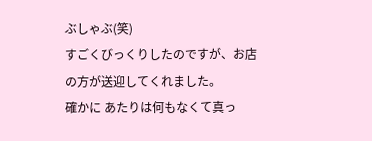ぶしゃぶ(笑)
すごくびっくりしたのですが、お店の方が送迎してくれました。
確かに あたりは何もなくて真っ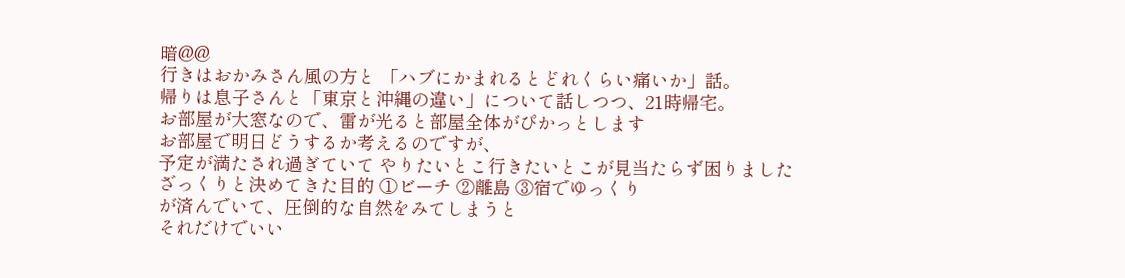暗@@
行きはおかみさん風の方と 「ハブにかまれるとどれくらい痛いか」話。
帰りは息子さんと「東京と沖縄の違い」について話しつつ、21時帰宅。
お部屋が大窓なので、雷が光ると部屋全体がぴかっとします
お部屋で明日どうするか考えるのですが、
予定が満たされ過ぎていて やりたいとこ行きたいとこが見当たらず困りました
ざっくりと決めてきた目的 ①ビーチ ②離島 ③宿でゆっくり
が済んでいて、圧倒的な自然をみてしまうと
それだけでいい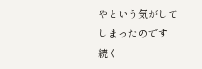やという気がしてしまったのです
続く